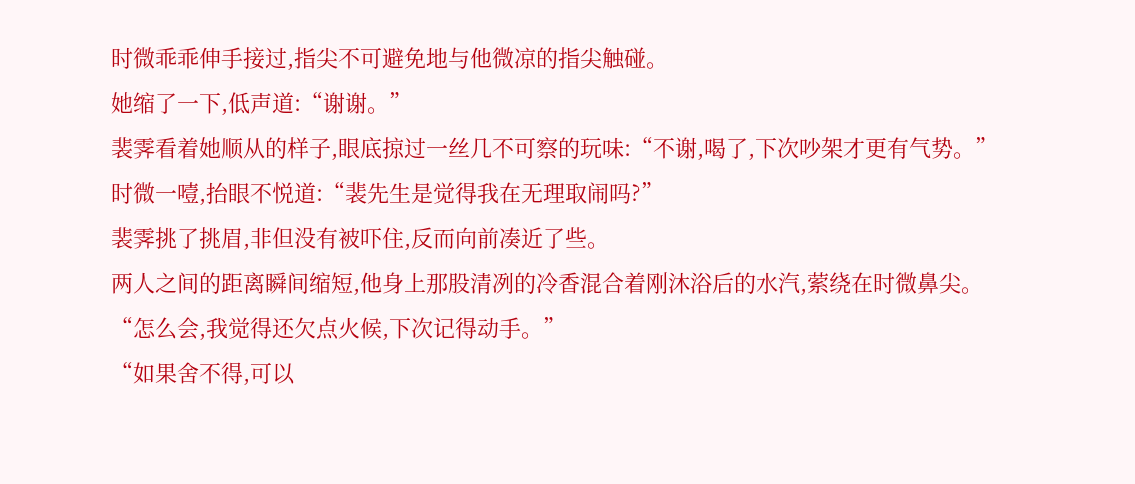时微乖乖伸手接过,指尖不可避免地与他微凉的指尖触碰。
她缩了一下,低声道:“谢谢。”
裴霁看着她顺从的样子,眼底掠过一丝几不可察的玩味:“不谢,喝了,下次吵架才更有气势。”
时微一噎,抬眼不悦道:“裴先生是觉得我在无理取闹吗?”
裴霁挑了挑眉,非但没有被吓住,反而向前凑近了些。
两人之间的距离瞬间缩短,他身上那股清冽的冷香混合着刚沐浴后的水汽,萦绕在时微鼻尖。
“怎么会,我觉得还欠点火候,下次记得动手。”
“如果舍不得,可以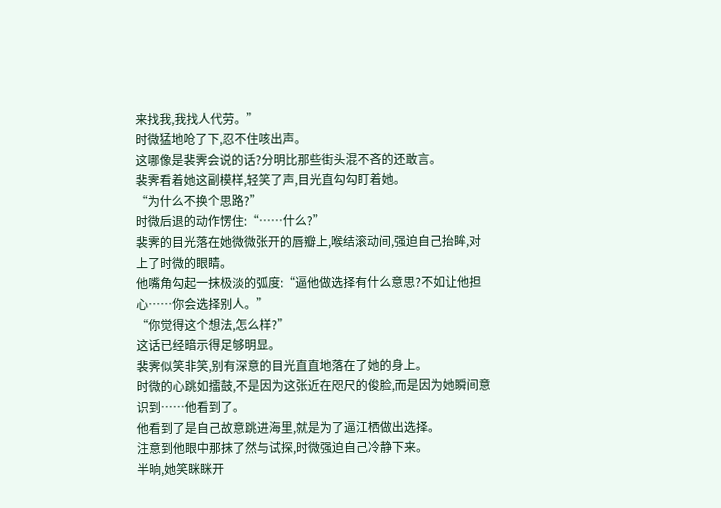来找我,我找人代劳。”
时微猛地呛了下,忍不住咳出声。
这哪像是裴霁会说的话?分明比那些街头混不吝的还敢言。
裴霁看着她这副模样,轻笑了声,目光直勾勾盯着她。
“为什么不换个思路?”
时微后退的动作愣住:“……什么?”
裴霁的目光落在她微微张开的唇瓣上,喉结滚动间,强迫自己抬眸,对上了时微的眼睛。
他嘴角勾起一抹极淡的弧度:“逼他做选择有什么意思?不如让他担心……你会选择别人。”
“你觉得这个想法,怎么样?”
这话已经暗示得足够明显。
裴霁似笑非笑,别有深意的目光直直地落在了她的身上。
时微的心跳如擂鼓,不是因为这张近在咫尺的俊脸,而是因为她瞬间意识到……他看到了。
他看到了是自己故意跳进海里,就是为了逼江栖做出选择。
注意到他眼中那抹了然与试探,时微强迫自己冷静下来。
半晌,她笑眯眯开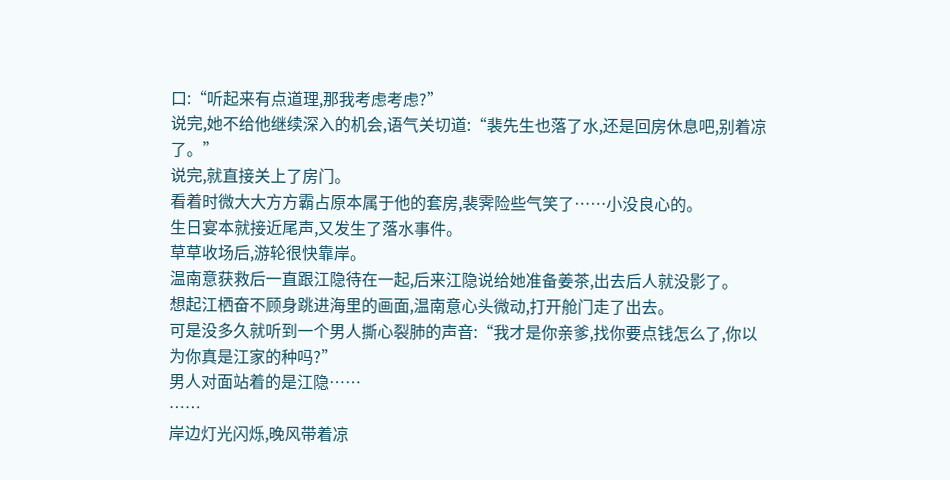口:“听起来有点道理,那我考虑考虑?”
说完,她不给他继续深入的机会,语气关切道:“裴先生也落了水,还是回房休息吧,别着凉了。”
说完,就直接关上了房门。
看着时微大大方方霸占原本属于他的套房,裴霁险些气笑了……小没良心的。
生日宴本就接近尾声,又发生了落水事件。
草草收场后,游轮很快靠岸。
温南意获救后一直跟江隐待在一起,后来江隐说给她准备姜茶,出去后人就没影了。
想起江栖奋不顾身跳进海里的画面,温南意心头微动,打开舱门走了出去。
可是没多久就听到一个男人撕心裂肺的声音:“我才是你亲爹,找你要点钱怎么了,你以为你真是江家的种吗?”
男人对面站着的是江隐……
……
岸边灯光闪烁,晚风带着凉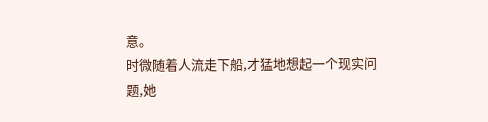意。
时微随着人流走下船,才猛地想起一个现实问题,她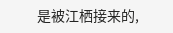是被江栖接来的,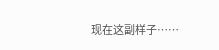现在这副样子……